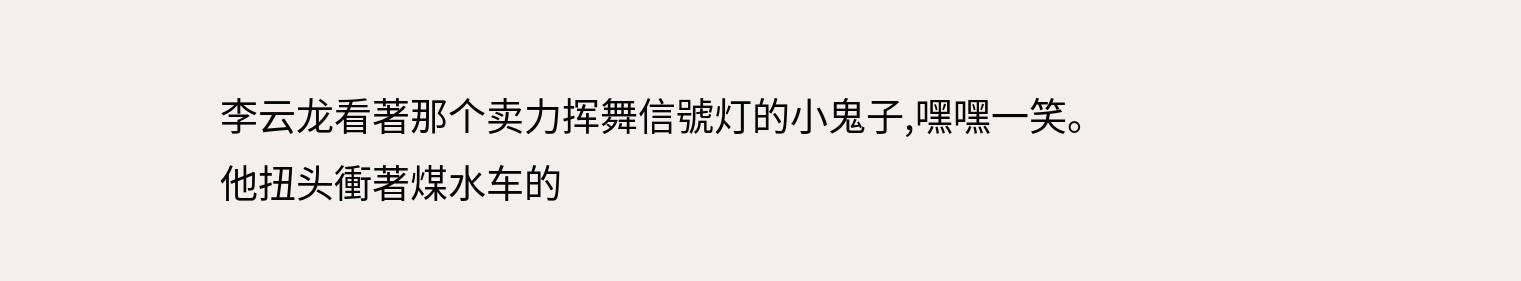李云龙看著那个卖力挥舞信號灯的小鬼子,嘿嘿一笑。
他扭头衝著煤水车的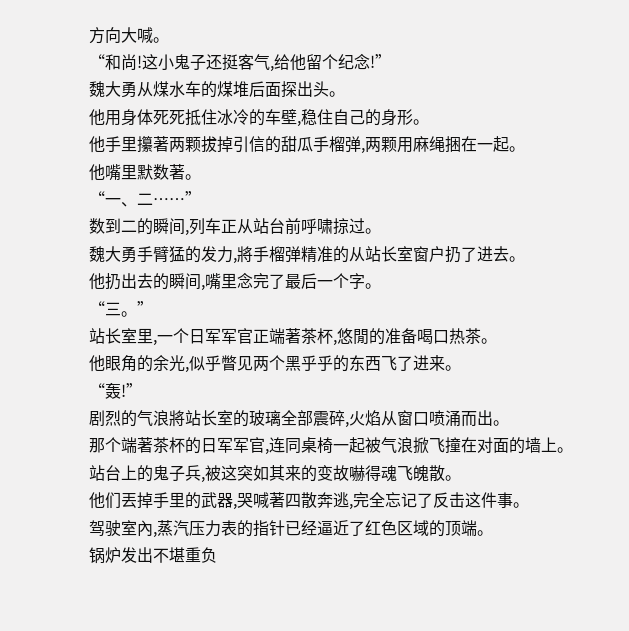方向大喊。
“和尚!这小鬼子还挺客气,给他留个纪念!”
魏大勇从煤水车的煤堆后面探出头。
他用身体死死抵住冰冷的车壁,稳住自己的身形。
他手里攥著两颗拔掉引信的甜瓜手榴弹,两颗用麻绳捆在一起。
他嘴里默数著。
“一、二……”
数到二的瞬间,列车正从站台前呼啸掠过。
魏大勇手臂猛的发力,將手榴弹精准的从站长室窗户扔了进去。
他扔出去的瞬间,嘴里念完了最后一个字。
“三。”
站长室里,一个日军军官正端著茶杯,悠閒的准备喝口热茶。
他眼角的余光,似乎瞥见两个黑乎乎的东西飞了进来。
“轰!”
剧烈的气浪將站长室的玻璃全部震碎,火焰从窗口喷涌而出。
那个端著茶杯的日军军官,连同桌椅一起被气浪掀飞撞在对面的墙上。
站台上的鬼子兵,被这突如其来的变故嚇得魂飞魄散。
他们丟掉手里的武器,哭喊著四散奔逃,完全忘记了反击这件事。
驾驶室內,蒸汽压力表的指针已经逼近了红色区域的顶端。
锅炉发出不堪重负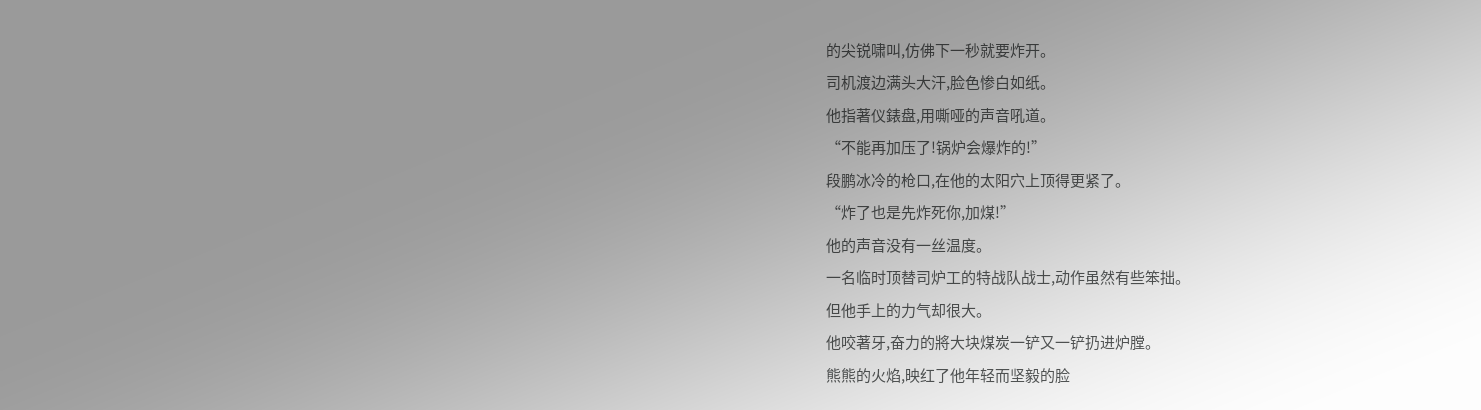的尖锐啸叫,仿佛下一秒就要炸开。
司机渡边满头大汗,脸色惨白如纸。
他指著仪錶盘,用嘶哑的声音吼道。
“不能再加压了!锅炉会爆炸的!”
段鹏冰冷的枪口,在他的太阳穴上顶得更紧了。
“炸了也是先炸死你,加煤!”
他的声音没有一丝温度。
一名临时顶替司炉工的特战队战士,动作虽然有些笨拙。
但他手上的力气却很大。
他咬著牙,奋力的將大块煤炭一铲又一铲扔进炉膛。
熊熊的火焰,映红了他年轻而坚毅的脸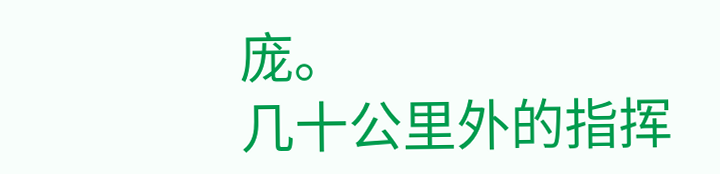庞。
几十公里外的指挥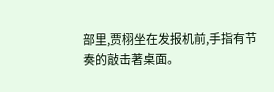部里,贾栩坐在发报机前,手指有节奏的敲击著桌面。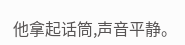他拿起话筒,声音平静。